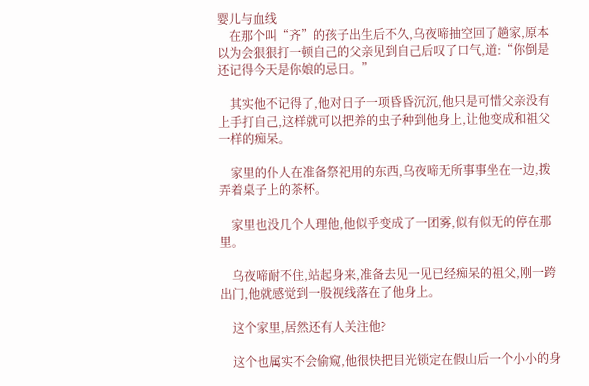婴儿与血线
    在那个叫“齐”的孩子出生后不久,乌夜啼抽空回了趟家,原本以为会狠狠打一顿自己的父亲见到自己后叹了口气,道:“你倒是还记得今天是你娘的忌日。”

    其实他不记得了,他对日子一项昏昏沉沉,他只是可惜父亲没有上手打自己,这样就可以把养的虫子种到他身上,让他变成和祖父一样的痴呆。

    家里的仆人在准备祭祀用的东西,乌夜啼无所事事坐在一边,拨弄着桌子上的茶杯。

    家里也没几个人理他,他似乎变成了一团雾,似有似无的停在那里。

    乌夜啼耐不住,站起身来,准备去见一见已经痴呆的祖父,刚一跨出门,他就感觉到一股视线落在了他身上。

    这个家里,居然还有人关注他?

    这个也属实不会偷窥,他很快把目光锁定在假山后一个小小的身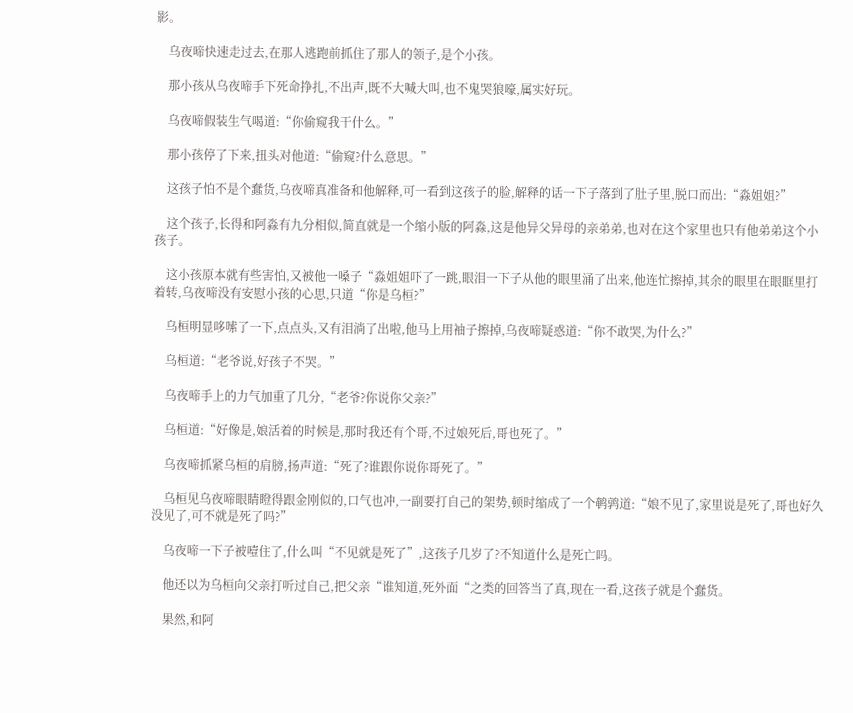影。

    乌夜啼快速走过去,在那人逃跑前抓住了那人的领子,是个小孩。

    那小孩从乌夜啼手下死命挣扎,不出声,既不大喊大叫,也不鬼哭狼嚎,属实好玩。

    乌夜啼假装生气喝道:“你偷窥我干什么。”

    那小孩停了下来,扭头对他道:“偷窥?什么意思。”

    这孩子怕不是个蠢货,乌夜啼真准备和他解释,可一看到这孩子的脸,解释的话一下子落到了肚子里,脱口而出:“淼姐姐?”

    这个孩子,长得和阿淼有九分相似,简直就是一个缩小版的阿淼,这是他异父异母的亲弟弟,也对在这个家里也只有他弟弟这个小孩子。

    这小孩原本就有些害怕,又被他一嗓子“淼姐姐吓了一跳,眼泪一下子从他的眼里涌了出来,他连忙擦掉,其余的眼里在眼眶里打着转,乌夜啼没有安慰小孩的心思,只道“你是乌桓?”

    乌桓明显哆嗦了一下,点点头,又有泪淌了出啦,他马上用袖子擦掉,乌夜啼疑惑道:“你不敢哭,为什么?”

    乌桓道:“老爷说,好孩子不哭。”

    乌夜啼手上的力气加重了几分,“老爷?你说你父亲?”

    乌桓道:“好像是,娘活着的时候是,那时我还有个哥,不过娘死后,哥也死了。”

    乌夜啼抓紧乌桓的肩膀,扬声道:“死了?谁跟你说你哥死了。”

    乌桓见乌夜啼眼睛瞪得跟金刚似的,口气也冲,一副要打自己的架势,顿时缩成了一个鹌鹑道:“娘不见了,家里说是死了,哥也好久没见了,可不就是死了吗?”

    乌夜啼一下子被噎住了,什么叫“不见就是死了”,这孩子几岁了?不知道什么是死亡吗。

    他还以为乌桓向父亲打听过自己,把父亲“谁知道,死外面“之类的回答当了真,现在一看,这孩子就是个蠢货。

    果然,和阿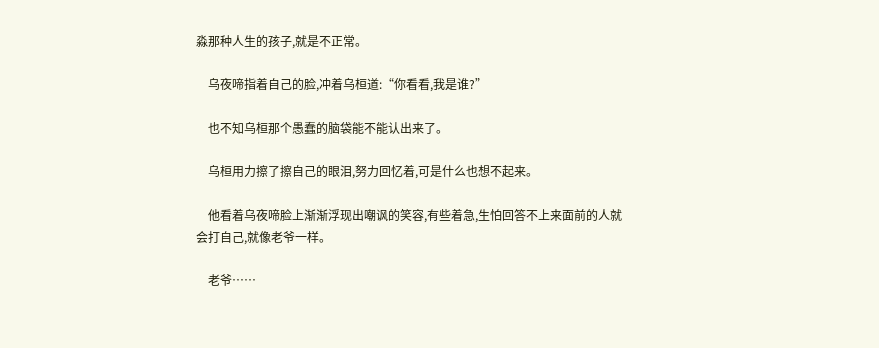淼那种人生的孩子,就是不正常。

    乌夜啼指着自己的脸,冲着乌桓道:“你看看,我是谁?”

    也不知乌桓那个愚蠢的脑袋能不能认出来了。

    乌桓用力擦了擦自己的眼泪,努力回忆着,可是什么也想不起来。

    他看着乌夜啼脸上渐渐浮现出嘲讽的笑容,有些着急,生怕回答不上来面前的人就会打自己,就像老爷一样。

    老爷……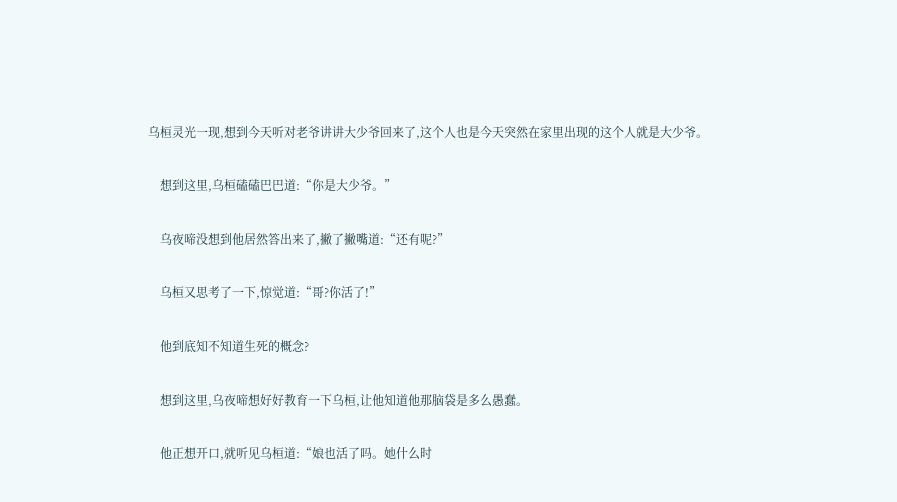乌桓灵光一现,想到今天听对老爷讲讲大少爷回来了,这个人也是今天突然在家里出现的这个人就是大少爷。

    想到这里,乌桓磕磕巴巴道:“你是大少爷。”

    乌夜啼没想到他居然答出来了,撇了撇嘴道:“还有呢?”

    乌桓又思考了一下,惊觉道:“哥?你活了!”

    他到底知不知道生死的概念?

    想到这里,乌夜啼想好好教育一下乌桓,让他知道他那脑袋是多么愚蠢。

    他正想开口,就听见乌桓道:“娘也活了吗。她什么时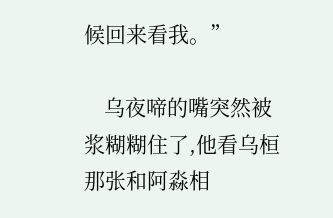候回来看我。”

    乌夜啼的嘴突然被浆糊糊住了,他看乌桓那张和阿淼相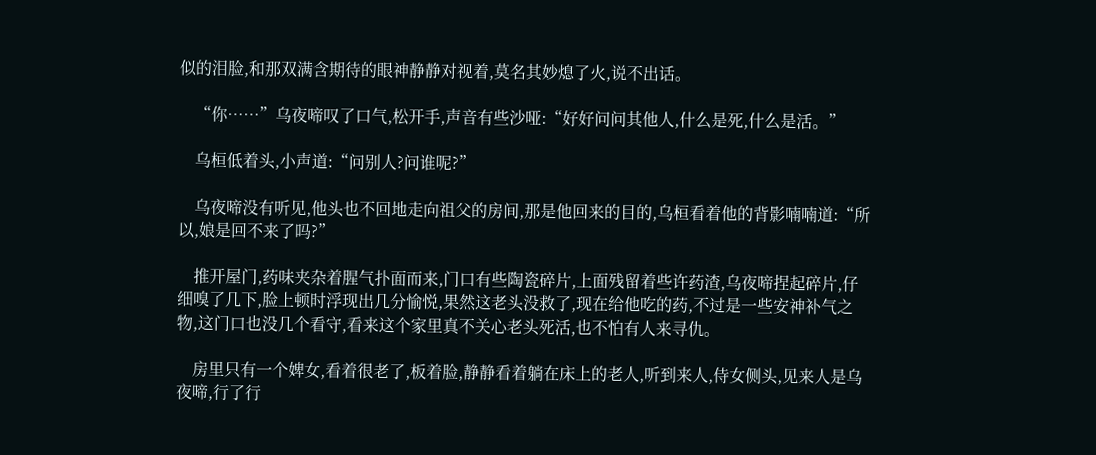似的泪脸,和那双满含期待的眼神静静对视着,莫名其妙熄了火,说不出话。

    “你……”乌夜啼叹了口气,松开手,声音有些沙哑:“好好问问其他人,什么是死,什么是活。”

    乌桓低着头,小声道:“问别人?问谁呢?”

    乌夜啼没有听见,他头也不回地走向祖父的房间,那是他回来的目的,乌桓看着他的背影喃喃道:“所以,娘是回不来了吗?”

    推开屋门,药味夹杂着腥气扑面而来,门口有些陶瓷碎片,上面残留着些许药渣,乌夜啼捏起碎片,仔细嗅了几下,脸上顿时浮现出几分愉悦,果然这老头没救了,现在给他吃的药,不过是一些安神补气之物,这门口也没几个看守,看来这个家里真不关心老头死活,也不怕有人来寻仇。

    房里只有一个婢女,看着很老了,板着脸,静静看着躺在床上的老人,听到来人,侍女侧头,见来人是乌夜啼,行了行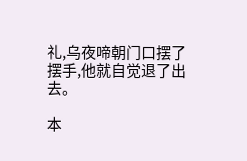礼,乌夜啼朝门口摆了摆手,他就自觉退了出去。

本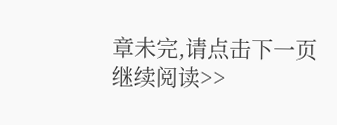章未完,请点击下一页继续阅读>>